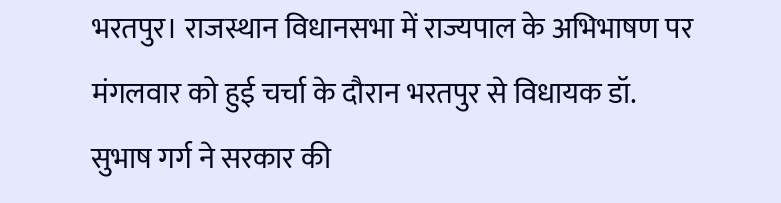भरतपुर। राजस्थान विधानसभा में राज्यपाल के अभिभाषण पर मंगलवार को हुई चर्चा के दौरान भरतपुर से विधायक डॉ. सुभाष गर्ग ने सरकार की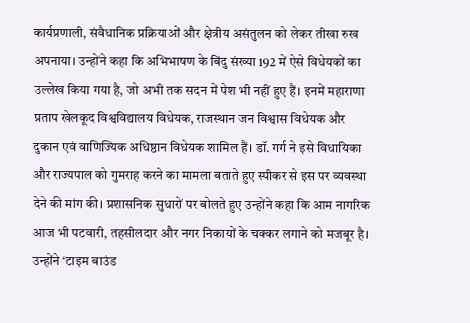कार्यप्रणाली, संवैधानिक प्रक्रियाओं और क्षेत्रीय असंतुलन को लेकर तीखा रुख अपनाया। उन्होंने कहा कि अभिभाषण के बिंदु संख्या 192 में ऐसे विधेयकों का उल्लेख किया गया है, जो अभी तक सदन में पेश भी नहीं हुए हैं। इनमें महाराणा प्रताप खेलकूद विश्वविद्यालय विधेयक, राजस्थान जन विश्वास विधेयक और दुकान एवं वाणिज्यिक अधिष्ठान विधेयक शामिल हैं। डॉ. गर्ग ने इसे विधायिका और राज्यपाल को गुमराह करने का मामला बताते हुए स्पीकर से इस पर व्यवस्था देने की मांग की। प्रशासनिक सुधारों पर बोलते हुए उन्होंने कहा कि आम नागरिक आज भी पटवारी, तहसीलदार और नगर निकायों के चक्कर लगाने को मजबूर है। उन्होंने ‘टाइम बाउंड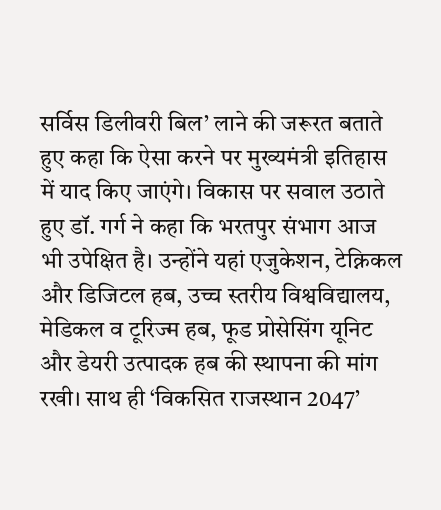सर्विस डिलीवरी बिल’ लाने की जरूरत बताते हुए कहा कि ऐसा करने पर मुख्यमंत्री इतिहास में याद किए जाएंगे। विकास पर सवाल उठाते हुए डॉ. गर्ग ने कहा कि भरतपुर संभाग आज भी उपेक्षित है। उन्होंने यहां एजुकेशन, टेक्निकल और डिजिटल हब, उच्च स्तरीय विश्वविद्यालय, मेडिकल व टूरिज्म हब, फूड प्रोसेसिंग यूनिट और डेयरी उत्पादक हब की स्थापना की मांग रखी। साथ ही ‘विकसित राजस्थान 2047’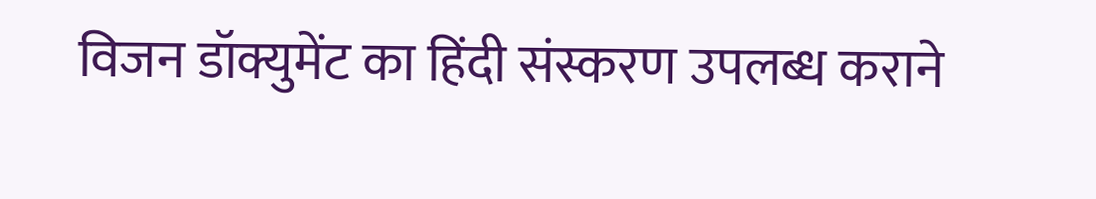विजन डॉक्युमेंट का हिंदी संस्करण उपलब्ध कराने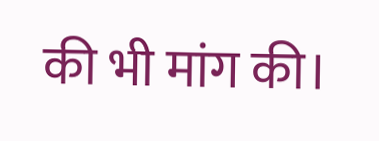की भी मांग की।